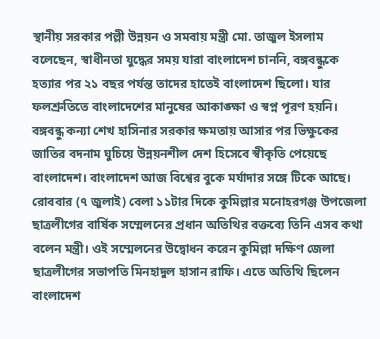স্থানীয় সরকার পল্লী উন্নয়ন ও সমবায় মন্ত্রী মো. তাজুল ইসলাম বলেছেন, স্বাধীনতা যুদ্ধের সময় যারা বাংলাদেশ চাননি, বঙ্গবন্ধুকে হত্যার পর ২১ বছর পর্যন্ত তাদের হাতেই বাংলাদেশ ছিলো। যার ফলশ্রুতিতে বাংলাদেশের মানুষের আকাঙ্ক্ষা ও স্বপ্ন পূরণ হয়নি। বঙ্গবন্ধু কন্যা শেখ হাসিনার সরকার ক্ষমতায় আসার পর ভিক্ষুকের জাতির বদনাম ঘুচিয়ে উন্নয়নশীল দেশ হিসেবে স্বীকৃতি পেয়েছে বাংলাদেশ। বাংলাদেশ আজ বিশ্বের বুকে মর্যাদার সঙ্গে টিকে আছে।
রোববার (৭ জুলাই) বেলা ১১টার দিকে কুমিল্লার মনোহরগঞ্জ উপজেলা ছাত্রলীগের বার্ষিক সম্মেলনের প্রধান অতিথির বক্তব্যে তিনি এসব কথা বলেন মন্ত্রী। ওই সম্মেলনের উদ্বোধন করেন কুমিল্লা দক্ষিণ জেলা ছাত্রলীগের সভাপতি মিনহাদুল হাসান রাফি। এতে অতিথি ছিলেন বাংলাদেশ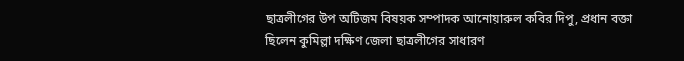ছাত্রলীগের উপ অটিজম বিষয়ক সম্পাদক আনোয়ারুল কবির দিপু, প্রধান বক্তা ছিলেন কুমিল্লা দক্ষিণ জেলা ছাত্রলীগের সাধারণ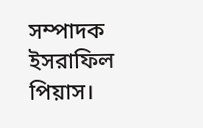সম্পাদক ইসরাফিল পিয়াস।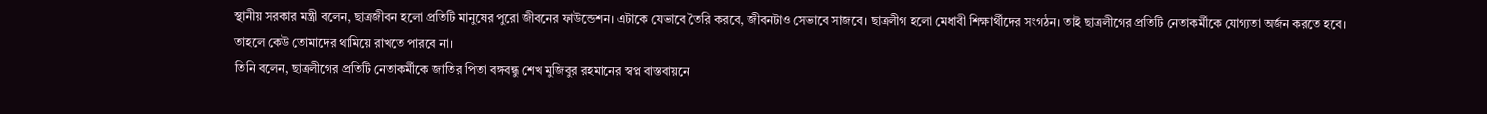স্থানীয় সরকার মন্ত্রী বলেন, ছাত্রজীবন হলো প্রতিটি মানুষের পুরো জীবনের ফাউন্ডেশন। এটাকে যেভাবে তৈরি করবে, জীবনটাও সেভাবে সাজবে। ছাত্রলীগ হলো মেধাবী শিক্ষার্থীদের সংগঠন। তাই ছাত্রলীগের প্রতিটি নেতাকর্মীকে যোগ্যতা অর্জন করতে হবে। তাহলে কেউ তোমাদের থামিয়ে রাখতে পারবে না।
তিনি বলেন, ছাত্রলীগের প্রতিটি নেতাকর্মীকে জাতির পিতা বঙ্গবন্ধু শেখ মুজিবুর রহমানের স্বপ্ন বাস্তবায়নে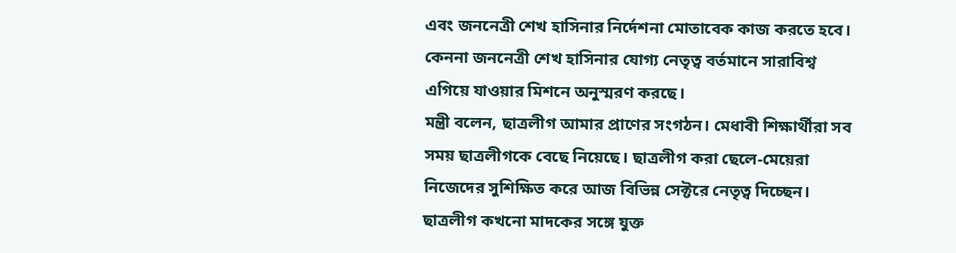এবং জননেত্রী শেখ হাসিনার নির্দেশনা মোতাবেক কাজ করতে হবে। কেননা জননেত্রী শেখ হাসিনার যোগ্য নেতৃত্ব বর্তমানে সারাবিশ্ব এগিয়ে যাওয়ার মিশনে অনুস্মরণ করছে।
মন্ত্রী বলেন, ছাত্রলীগ আমার প্রাণের সংগঠন। মেধাবী শিক্ষার্থীরা সব সময় ছাত্রলীগকে বেছে নিয়েছে। ছাত্রলীগ করা ছেলে-মেয়েরা নিজেদের সুশিক্ষিত করে আজ বিভিন্ন সেক্টরে নেতৃত্ব দিচ্ছেন। ছাত্রলীগ কখনো মাদকের সঙ্গে যুক্ত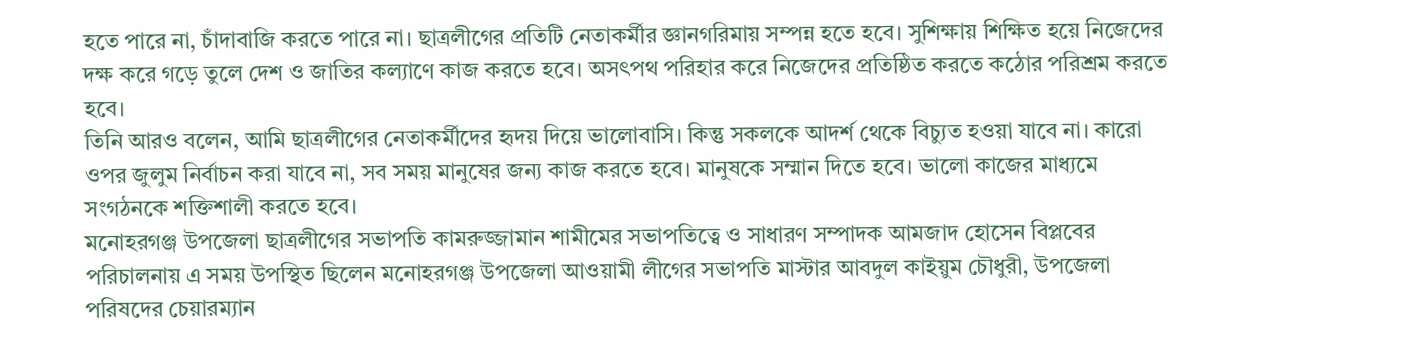হতে পারে না, চাঁদাবাজি করতে পারে না। ছাত্রলীগের প্রতিটি নেতাকর্মীর জ্ঞানগরিমায় সম্পন্ন হতে হবে। সুশিক্ষায় শিক্ষিত হয়ে নিজেদের দক্ষ করে গড়ে তুলে দেশ ও জাতির কল্যাণে কাজ করতে হবে। অসৎপথ পরিহার করে নিজেদের প্রতিষ্ঠিত করতে কঠোর পরিশ্রম করতে হবে।
তিনি আরও বলেন, আমি ছাত্রলীগের নেতাকর্মীদের হৃদয় দিয়ে ভালোবাসি। কিন্তু সকলকে আদর্শ থেকে বিচ্যুত হওয়া যাবে না। কারো ওপর জুলুম নির্বাচন করা যাবে না, সব সময় মানুষের জন্য কাজ করতে হবে। মানুষকে সম্মান দিতে হবে। ভালো কাজের মাধ্যমে সংগঠনকে শক্তিশালী করতে হবে।
মনোহরগঞ্জ উপজেলা ছাত্রলীগের সভাপতি কামরুজ্জামান শামীমের সভাপতিত্বে ও সাধারণ সম্পাদক আমজাদ হোসেন বিপ্লবের পরিচালনায় এ সময় উপস্থিত ছিলেন মনোহরগঞ্জ উপজেলা আওয়ামী লীগের সভাপতি মাস্টার আবদুল কাইয়ুম চৌধুরী, উপজেলা পরিষদের চেয়ারম্যান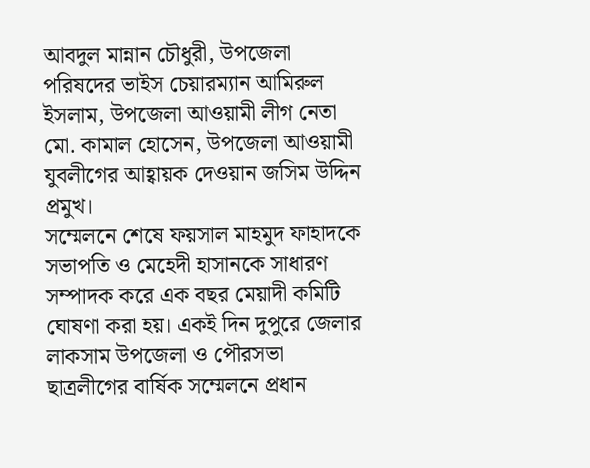আবদুল মান্নান চৌধুরী, উপজেলা পরিষদের ভাইস চেয়ারম্যান আমিরুল ইসলাম, উপজেলা আওয়ামী লীগ নেতা মো. কামাল হোসেন, উপজেলা আওয়ামী যুবলীগের আহ্বায়ক দেওয়ান জসিম উদ্দিন প্রমুখ।
সম্মেলনে শেষে ফয়সাল মাহমুদ ফাহাদকে সভাপতি ও মেহেদী হাসানকে সাধারণ সম্পাদক করে এক বছর মেয়াদী কমিটি ঘোষণা করা হয়। একই দিন দুপুরে জেলার লাকসাম উপজেলা ও পৌরসভা ছাত্রলীগের বার্ষিক সম্মেলনে প্রধান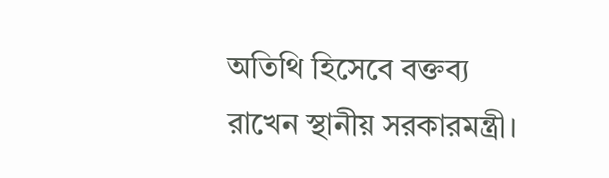অতিথি হিসেবে বক্তব্য রাখেন স্থানীয় সরকারমন্ত্রী।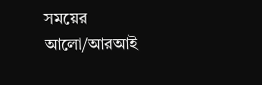সময়ের আলো/আরআই